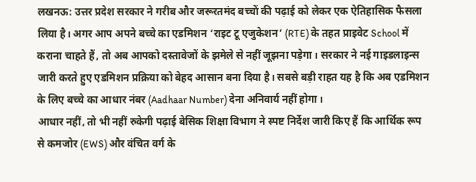लखनऊ: उत्तर प्रदेश सरकार ने गरीब और जरूरतमंद बच्चों की पढ़ाई को लेकर एक ऐतिहासिक फैसला लिया है। अगर आप अपने बच्चे का एडमिशन ‘राइट टू एजुकेशन’ (RTE) के तहत प्राइवेट School में कराना चाहते हैं, तो अब आपको दस्तावेजों के झमेले से नहीं जूझना पड़ेगा। सरकार ने नई गाइडलाइन्स जारी करते हुए एडमिशन प्रक्रिया को बेहद आसान बना दिया है। सबसे बड़ी राहत यह है कि अब एडमिशन के लिए बच्चे का आधार नंबर (Aadhaar Number) देना अनिवार्य नहीं होगा।
आधार नहीं, तो भी नहीं रुकेगी पढ़ाई बेसिक शिक्षा विभाग ने स्पष्ट निर्देश जारी किए हैं कि आर्थिक रूप से कमजोर (EWS) और वंचित वर्ग के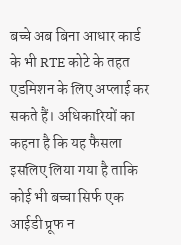बच्चे अब बिना आधार कार्ड के भी RTE कोटे के तहत एडमिशन के लिए अप्लाई कर सकते हैं। अधिकारियों का कहना है कि यह फैसला इसलिए लिया गया है ताकि कोई भी बच्चा सिर्फ एक आईडी प्रूफ न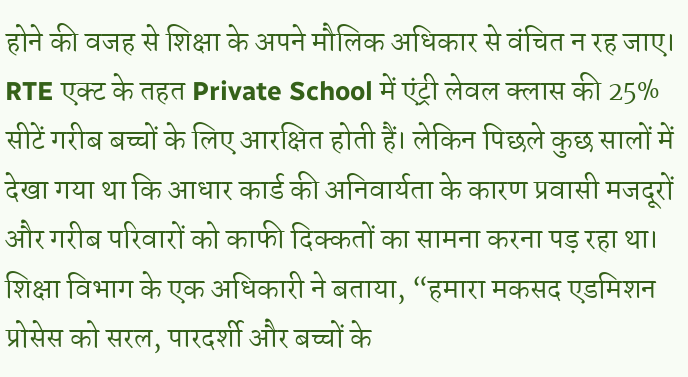होने की वजह से शिक्षा के अपने मौलिक अधिकार से वंचित न रह जाए।
RTE एक्ट के तहत Private School में एंट्री लेवल क्लास की 25% सीटें गरीब बच्चों के लिए आरक्षित होती हैं। लेकिन पिछले कुछ सालों में देखा गया था कि आधार कार्ड की अनिवार्यता के कारण प्रवासी मजदूरों और गरीब परिवारों को काफी दिक्कतों का सामना करना पड़ रहा था।
शिक्षा विभाग के एक अधिकारी ने बताया, “हमारा मकसद एडमिशन प्रोसेस को सरल, पारदर्शी और बच्चों के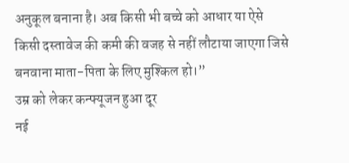अनुकूल बनाना है। अब किसी भी बच्चे को आधार या ऐसे किसी दस्तावेज की कमी की वजह से नहीं लौटाया जाएगा जिसे बनवाना माता-पिता के लिए मुश्किल हो।”
उम्र को लेकर कन्फ्यूजन हुआ दूर
नई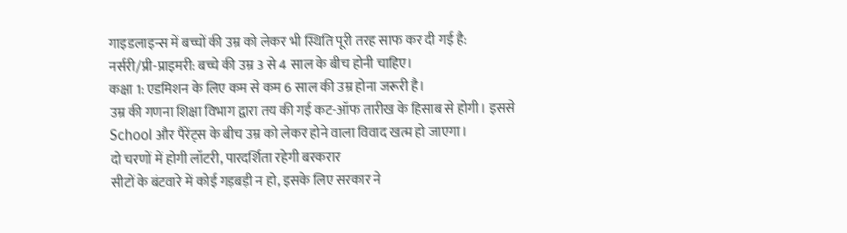गाइडलाइन्स में बच्चों की उम्र को लेकर भी स्थिति पूरी तरह साफ कर दी गई है:
नर्सरी/प्री-प्राइमरी: बच्चे की उम्र 3 से 4 साल के बीच होनी चाहिए।
कक्षा 1: एडमिशन के लिए कम से कम 6 साल की उम्र होना जरूरी है।
उम्र की गणना शिक्षा विभाग द्वारा तय की गई कट-ऑफ तारीख के हिसाब से होगी। इससे School और पैरेंट्स के बीच उम्र को लेकर होने वाला विवाद खत्म हो जाएगा।
दो चरणों में होगी लॉटरी, पारदर्शिता रहेगी बरकरार
सीटों के बंटवारे में कोई गड़बड़ी न हो, इसके लिए सरकार ने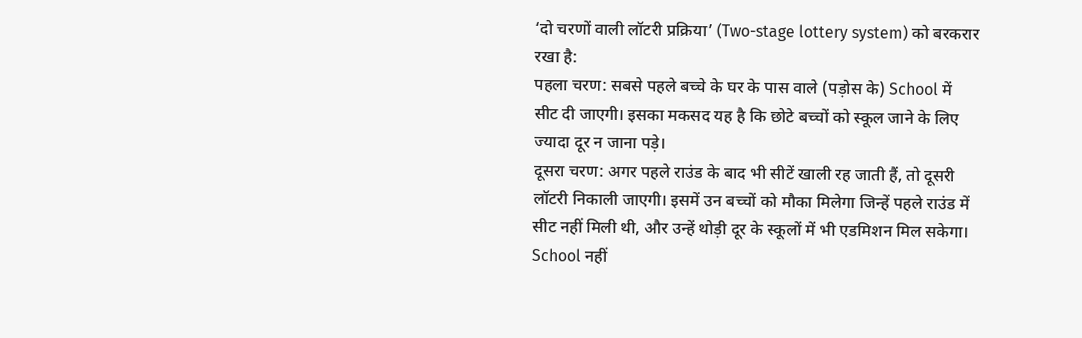‘दो चरणों वाली लॉटरी प्रक्रिया’ (Two-stage lottery system) को बरकरार रखा है:
पहला चरण: सबसे पहले बच्चे के घर के पास वाले (पड़ोस के) School में सीट दी जाएगी। इसका मकसद यह है कि छोटे बच्चों को स्कूल जाने के लिए ज्यादा दूर न जाना पड़े।
दूसरा चरण: अगर पहले राउंड के बाद भी सीटें खाली रह जाती हैं, तो दूसरी लॉटरी निकाली जाएगी। इसमें उन बच्चों को मौका मिलेगा जिन्हें पहले राउंड में सीट नहीं मिली थी, और उन्हें थोड़ी दूर के स्कूलों में भी एडमिशन मिल सकेगा।
School नहीं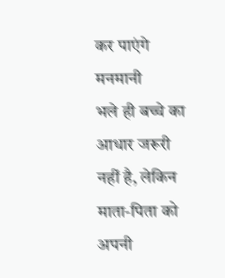कर पाएंगे मनमानी
भले ही बच्चे का आधार जरूरी नहीं है, लेकिन माता-पिता को अपनी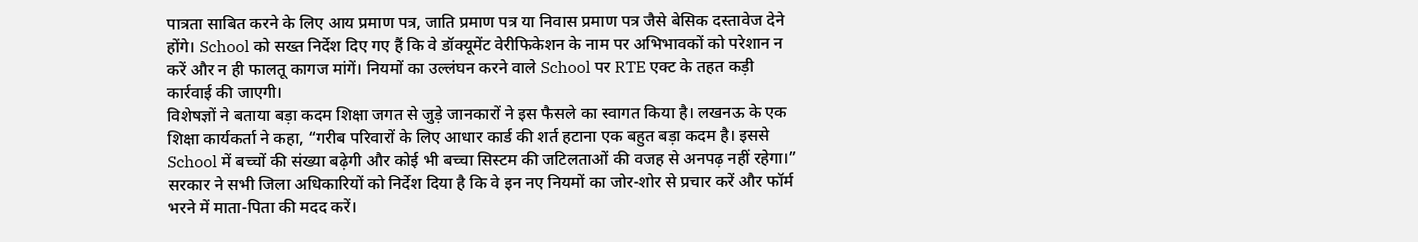पात्रता साबित करने के लिए आय प्रमाण पत्र, जाति प्रमाण पत्र या निवास प्रमाण पत्र जैसे बेसिक दस्तावेज देने होंगे। School को सख्त निर्देश दिए गए हैं कि वे डॉक्यूमेंट वेरीफिकेशन के नाम पर अभिभावकों को परेशान न करें और न ही फालतू कागज मांगें। नियमों का उल्लंघन करने वाले School पर RTE एक्ट के तहत कड़ी कार्रवाई की जाएगी।
विशेषज्ञों ने बताया बड़ा कदम शिक्षा जगत से जुड़े जानकारों ने इस फैसले का स्वागत किया है। लखनऊ के एक शिक्षा कार्यकर्ता ने कहा, “गरीब परिवारों के लिए आधार कार्ड की शर्त हटाना एक बहुत बड़ा कदम है। इससे School में बच्चों की संख्या बढ़ेगी और कोई भी बच्चा सिस्टम की जटिलताओं की वजह से अनपढ़ नहीं रहेगा।”
सरकार ने सभी जिला अधिकारियों को निर्देश दिया है कि वे इन नए नियमों का जोर-शोर से प्रचार करें और फॉर्म भरने में माता-पिता की मदद करें।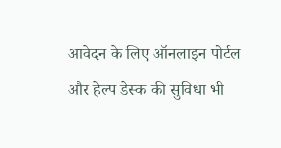आवेदन के लिए ऑनलाइन पोर्टल और हेल्प डेस्क की सुविधा भी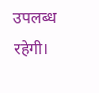उपलब्ध रहेगी।